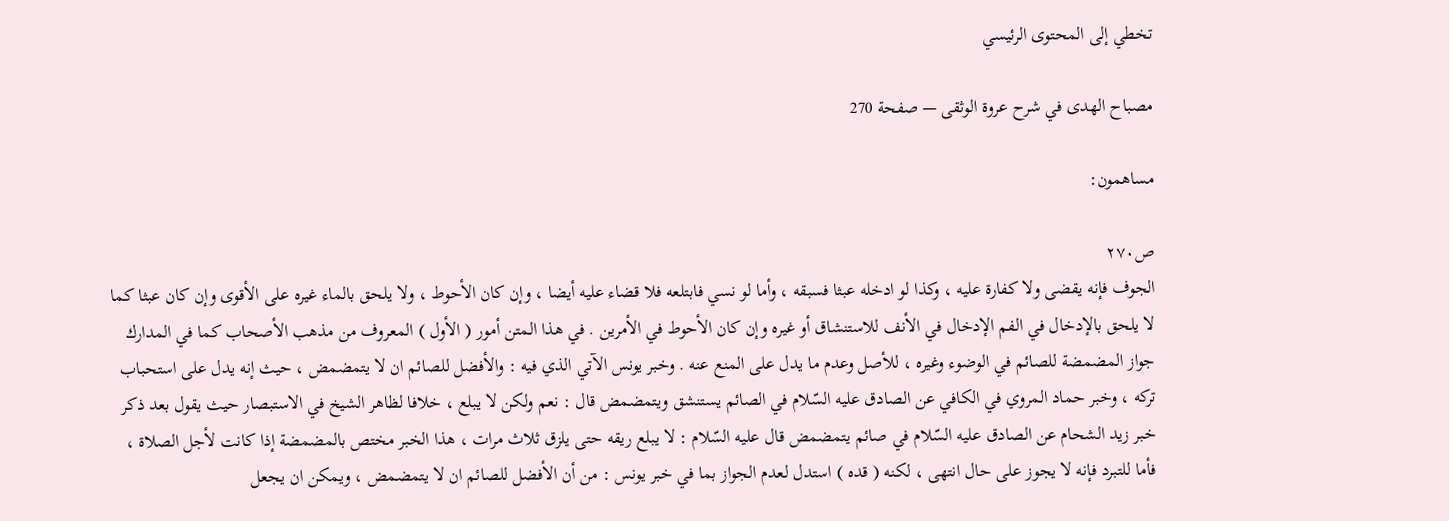تخطي إلى المحتوى الرئيسي

مصباح الهدى في شرح عروة الوثقى — صفحة 270

مساهمون:

ص٢٧٠
الجوف فإنه يقضى ولا كفارة عليه ، وكذا لو ادخله عبثا فسبقه ، وأما لو نسي فابتلعه فلا قضاء عليه أيضا ، وإن كان الأحوط ، ولا يلحق بالماء غيره على الأقوى وإن كان عبثا كما لا يلحق بالإدخال في الفم الإدخال في الأنف للاستنشاق أو غيره وإن كان الأحوط في الأمرين . في هذا المتن أمور ( الأول ) المعروف من مذهب الأصحاب كما في المدارك جواز المضمضة للصائم في الوضوء وغيره ، للأصل وعدم ما يدل على المنع عنه . وخبر يونس الآتي الذي فيه : والأفضل للصائم ان لا يتمضمض ، حيث إنه يدل على استحباب تركه ، وخبر حماد المروي في الكافي عن الصادق عليه السّلام في الصائم يستنشق ويتمضمض قال : نعم ولكن لا يبلع ، خلافا لظاهر الشيخ في الاستبصار حيث يقول بعد ذكر خبر زيد الشحام عن الصادق عليه السّلام في صائم يتمضمض قال عليه السّلام : لا يبلع ريقه حتى يلزق ثلاث مرات ، هذا الخبر مختص بالمضمضة إذا كانت لأجل الصلاة ، فأما للتبرد فإنه لا يجوز على حال انتهى ، لكنه ( قده ) استدل لعدم الجواز بما في خبر يونس : من أن الأفضل للصائم ان لا يتمضمض ، ويمكن ان يجعل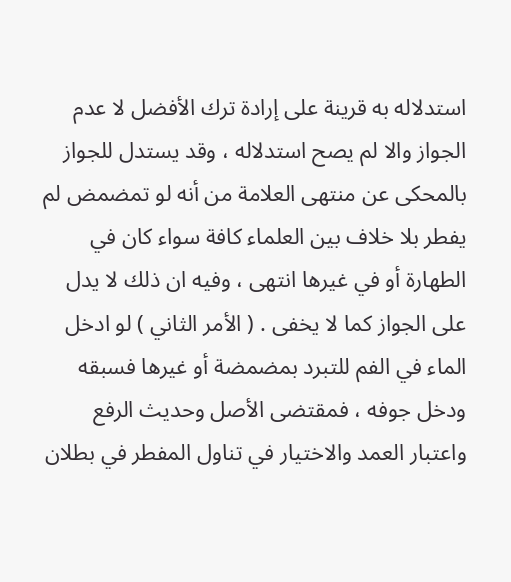استدلاله به قرينة على إرادة ترك الأفضل لا عدم الجواز والا لم يصح استدلاله ، وقد يستدل للجواز بالمحكى عن منتهى العلامة من أنه لو تمضمض لم يفطر بلا خلاف بين العلماء كافة سواء كان في الطهارة أو في غيرها انتهى ، وفيه ان ذلك لا يدل على الجواز كما لا يخفى . ( الأمر الثاني ) لو ادخل الماء في الفم للتبرد بمضمضة أو غيرها فسبقه ودخل جوفه ، فمقتضى الأصل وحديث الرفع واعتبار العمد والاختيار في تناول المفطر في بطلان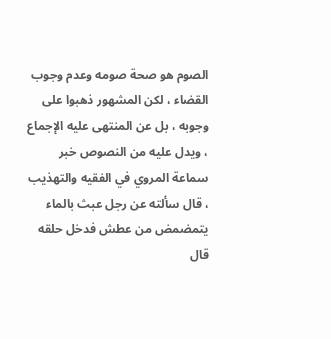الصوم هو صحة صومه وعدم وجوب القضاء ، لكن المشهور ذهبوا على وجوبه ، بل عن المنتهى عليه الإجماع ، ويدل عليه من النصوص خبر سماعة المروي في الفقيه والتهذيب ، قال سألته عن رجل عبث بالماء يتمضمض من عطش فدخل حلقه قال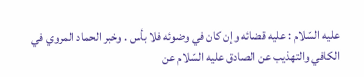عليه السّلام : عليه قضائه وإن كان في وضوئه فلا بأس . وخبر الحماد المروي في الكافي والتهذيب عن الصادق عليه السّلام عن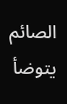الصائم يتوضأ